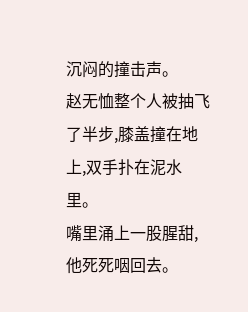沉闷的撞击声。
赵无恤整个人被抽飞了半步,膝盖撞在地上,双手扑在泥水里。
嘴里涌上一股腥甜,他死死咽回去。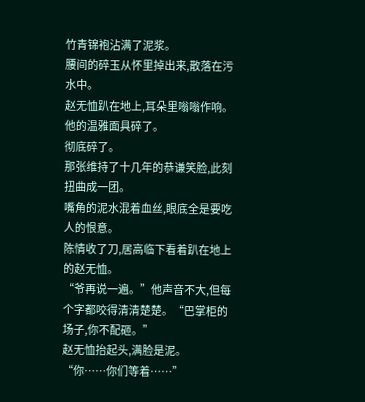竹青锦袍沾满了泥浆。
腰间的碎玉从怀里掉出来,散落在污水中。
赵无恤趴在地上,耳朵里嗡嗡作响。
他的温雅面具碎了。
彻底碎了。
那张维持了十几年的恭谦笑脸,此刻扭曲成一团。
嘴角的泥水混着血丝,眼底全是要吃人的恨意。
陈情收了刀,居高临下看着趴在地上的赵无恤。
“爷再说一遍。”他声音不大,但每个字都咬得清清楚楚。“巴掌柜的场子,你不配砸。”
赵无恤抬起头,满脸是泥。
“你……你们等着……”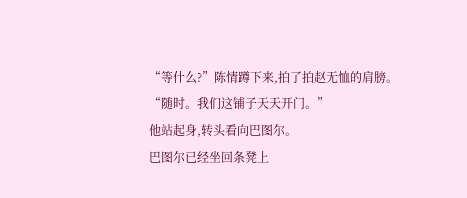“等什么?”陈情蹲下来,拍了拍赵无恤的肩膀。
“随时。我们这铺子天天开门。”
他站起身,转头看向巴图尔。
巴图尔已经坐回条凳上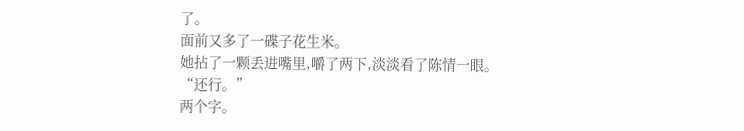了。
面前又多了一碟子花生米。
她拈了一颗丢进嘴里,嚼了两下,淡淡看了陈情一眼。
“还行。”
两个字。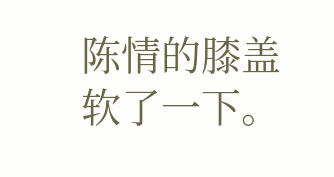陈情的膝盖软了一下。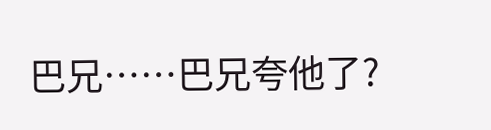巴兄……巴兄夸他了?